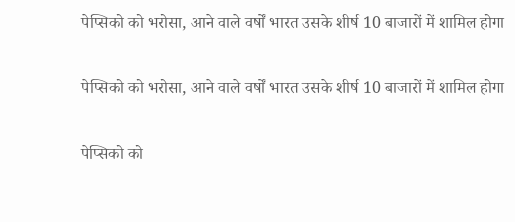पेप्सिको को भरोसा, आने वाले वर्षों भारत उसके शीर्ष 10 बाजारों में शामिल होगा

पेप्सिको को भरोसा, आने वाले वर्षों भारत उसके शीर्ष 10 बाजारों में शामिल होगा

पेप्सिको को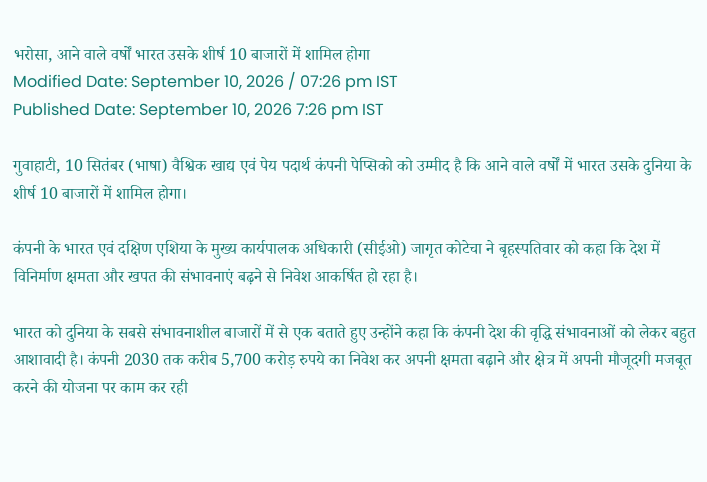भरोसा, आने वाले वर्षों भारत उसके शीर्ष 10 बाजारों में शामिल होगा
Modified Date: September 10, 2026 / 07:26 pm IST
Published Date: September 10, 2026 7:26 pm IST

गुवाहाटी, 10 सितंबर (भाषा) वैश्विक खाद्य एवं पेय पदार्थ कंपनी पेप्सिको को उम्मीद है कि आने वाले वर्षों में भारत उसके दुनिया के शीर्ष 10 बाजारों में शामिल होगा।

कंपनी के भारत एवं दक्षिण एशिया के मुख्य कार्यपालक अधिकारी (सीईओ) जागृत कोटेचा ने बृहस्पतिवार को कहा कि देश में विनिर्माण क्षमता और खपत की संभावनाएं बढ़ने से निवेश आकर्षित हो रहा है।

भारत को दुनिया के सबसे संभावनाशील बाजारों में से एक बताते हुए उन्होंने कहा कि कंपनी देश की वृद्धि संभावनाओं को लेकर बहुत आशावादी है। कंपनी 2030 तक करीब 5,700 करोड़ रुपये का निवेश कर अपनी क्षमता बढ़ाने और क्षेत्र में अपनी मौजूदगी मजबूत करने की योजना पर काम कर रही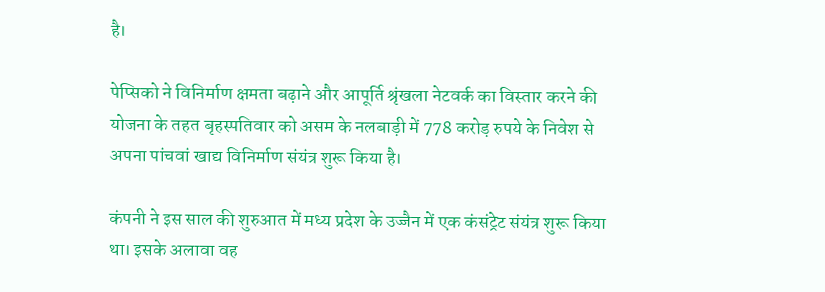है।

पेप्सिको ने विनिर्माण क्षमता बढ़ाने और आपूर्ति श्रृंखला नेटवर्क का विस्तार करने की योजना के तहत बृहस्पतिवार को असम के नलबाड़ी में 778 करोड़ रुपये के निवेश से अपना पांचवां खाद्य विनिर्माण संयंत्र शुरू किया है।

कंपनी ने इस साल की शुरुआत में मध्य प्रदेश के उज्जैन में एक कंसंट्रेट संयंत्र शुरू किया था। इसके अलावा वह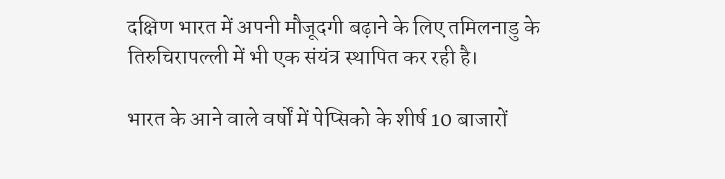दक्षिण भारत में अपनी मौजूदगी बढ़ाने के लिए तमिलनाडु के तिरुचिरापल्ली में भी एक संयंत्र स्थापित कर रही है।

भारत के आने वाले वर्षों में पेप्सिको के शीर्ष 10 बाजारों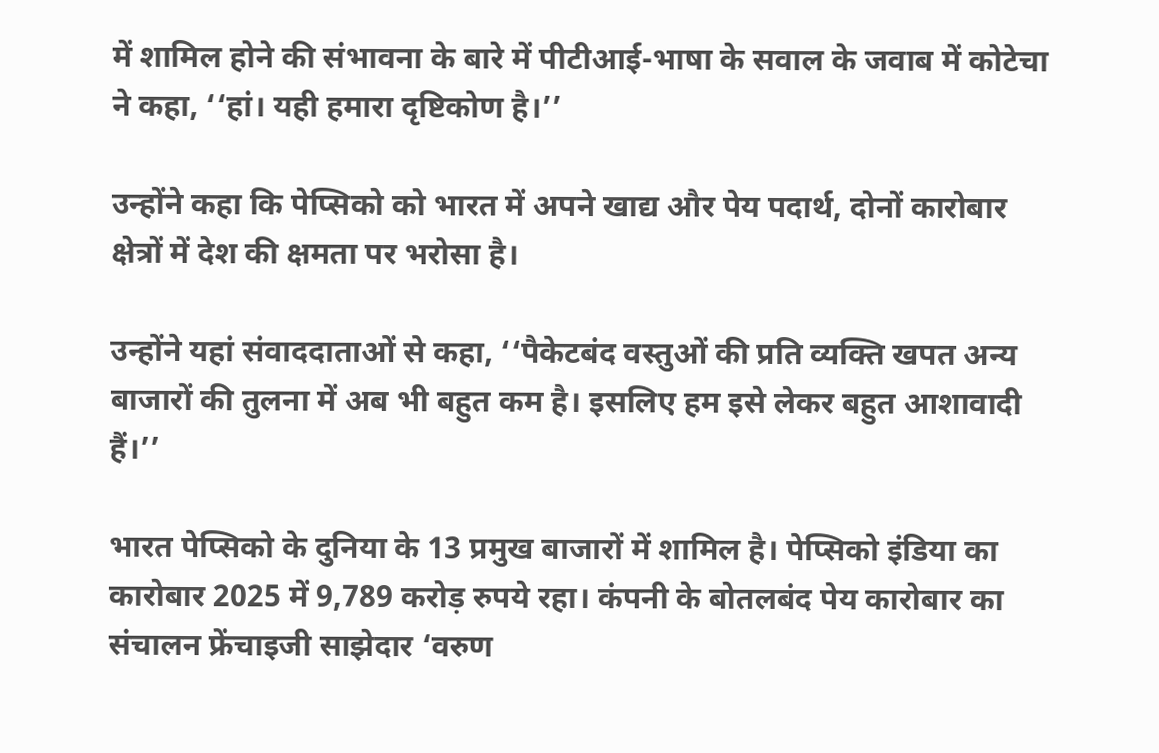में शामिल होने की संभावना के बारे में पीटीआई-भाषा के सवाल के जवाब में कोटेचा ने कहा, ‘‘हां। यही हमारा दृष्टिकोण है।’’

उन्होंने कहा कि पेप्सिको को भारत में अपने खाद्य और पेय पदार्थ, दोनों कारोबार क्षेत्रों में देश की क्षमता पर भरोसा है।

उन्होंने यहां संवाददाताओं से कहा, ‘‘पैकेटबंद वस्तुओं की प्रति व्यक्ति खपत अन्य बाजारों की तुलना में अब भी बहुत कम है। इसलिए हम इसे लेकर बहुत आशावादी हैं।’’

भारत पेप्सिको के दुनिया के 13 प्रमुख बाजारों में शामिल है। पेप्सिको इंडिया का कारोबार 2025 में 9,789 करोड़ रुपये रहा। कंपनी के बोतलबंद पेय कारोबार का संचालन फ्रेंचाइजी साझेदार ‘वरुण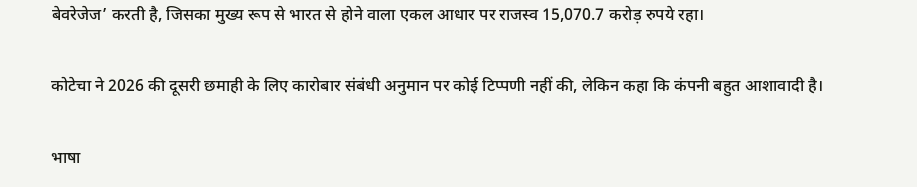बेवरेजेज’ करती है, जिसका मुख्य रूप से भारत से होने वाला एकल आधार पर राजस्व 15,070.7 करोड़ रुपये रहा।

कोटेचा ने 2026 की दूसरी छमाही के लिए कारोबार संबंधी अनुमान पर कोई टिप्पणी नहीं की, लेकिन कहा कि कंपनी बहुत आशावादी है।

भाषा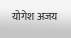योगेश अजय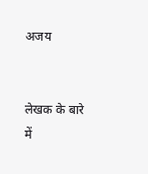अजय


लेखक के बारे में